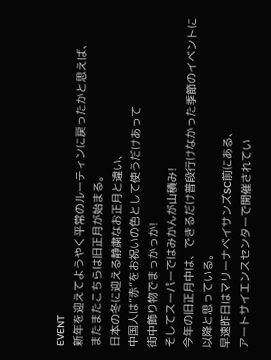EVENT
新年を迎えてようやく平常のルーティンに戻ったかと思えば、
またまたこちらは旧正月が始まる。
日本の冬に迎える静粛なお正月と違い、
中国人は”赤”をお祝いの色として使うだけあって
街中飾り物でまっかっか!
そしてスーパーではみかんが山積み!
今年の旧正月中は、できるだけ普段行けなかった季節のイベントに
以降と思っている。
早速昨日はマリーナベイサンズSC前にある、
アートサイエンスセンターで開催されてい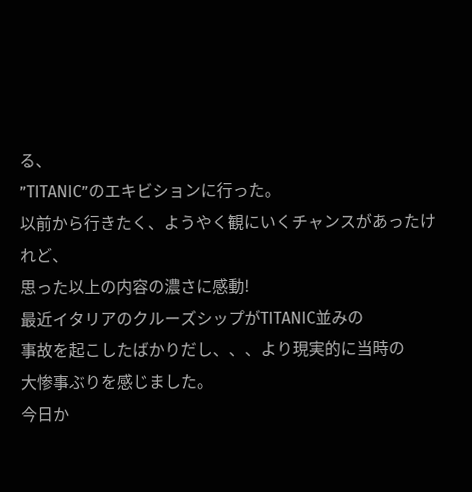る、
”TITANIC”のエキビションに行った。
以前から行きたく、ようやく観にいくチャンスがあったけれど、
思った以上の内容の濃さに感動!
最近イタリアのクルーズシップがTITANIC並みの
事故を起こしたばかりだし、、、より現実的に当時の
大惨事ぶりを感じました。
今日か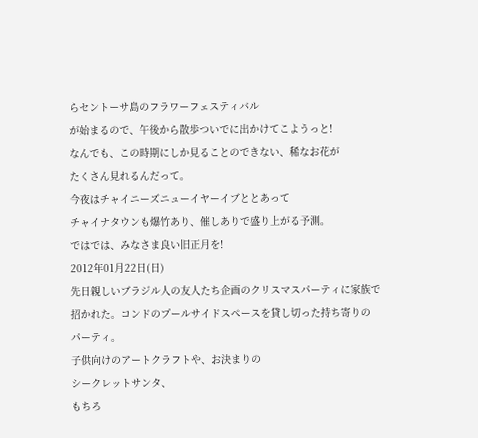らセントーサ島のフラワーフェスティバル
が始まるので、午後から散歩ついでに出かけてこようっと!
なんでも、この時期にしか見ることのできない、稀なお花が
たくさん見れるんだって。
今夜はチャイニーズニューイヤーイブととあって
チャイナタウンも爆竹あり、催しありで盛り上がる予測。
ではでは、みなさま良い旧正月を!
2012年01月22日(日)
先日親しいブラジル人の友人たち企画のクリスマスパーティに家族で
招かれた。コンドのプールサイドスペースを貸し切った持ち寄りの
パーティ。
子供向けのアートクラフトや、お決まりの
シークレットサンタ、
もちろ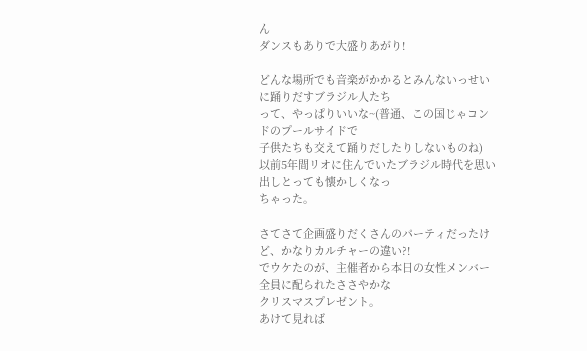ん
ダンスもありで大盛りあがり!

どんな場所でも音楽がかかるとみんないっせいに踊りだすブラジル人たち
って、やっぱりいいな~(普通、この国じゃコンドのプールサイドで
子供たちも交えて踊りだしたりしないものね)
以前5年間リオに住んでいたブラジル時代を思い出しとっても懐かしくなっ
ちゃった。

さてさて企画盛りだくさんのパーティだったけど、かなりカルチャーの違い?!
でウケたのが、主催者から本日の女性メンバー全員に配られたささやかな
クリスマスプレゼント。
あけて見れば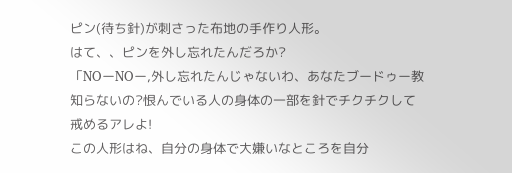ピン(待ち針)が刺さった布地の手作り人形。
はて、、ピンを外し忘れたんだろか?
「NOーNOー,外し忘れたんじゃないわ、あなたブードゥー教
知らないの?恨んでいる人の身体の一部を針でチクチクして戒めるアレよ!
この人形はね、自分の身体で大嫌いなところを自分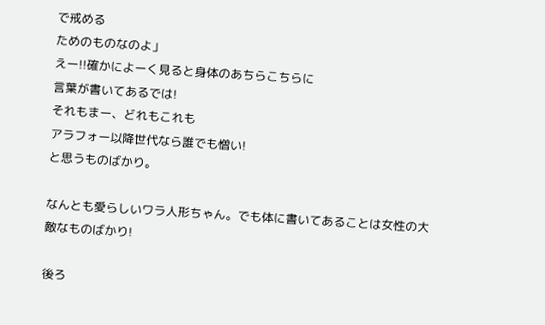で戒める
ためのものなのよ」
えー!!確かによーく見ると身体のあちらこちらに
言葉が書いてあるでは!
それもまー、どれもこれも
アラフォー以降世代なら誰でも憎い!
と思うものばかり。

なんとも愛らしいワラ人形ちゃん。でも体に書いてあることは女性の大敵なものばかり!

後ろ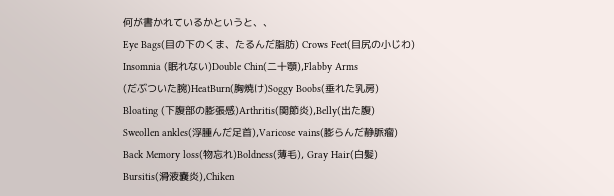何が書かれているかというと、、
Eye Bags(目の下のくま、たるんだ脂肪) Crows Feet(目尻の小じわ)
Insomnia (眠れない)Double Chin(二十顎),Flabby Arms
(だぶついた腕)HeatBurn(胸焼け)Soggy Boobs(垂れた乳房)
Bloating (下腹部の膨張感)Arthritis(関節炎),Belly(出た腹)
Sweollen ankles(浮腫んだ足首),Varicose vains(膨らんだ静脈瘤)
Back Memory loss(物忘れ)Boldness(薄毛), Gray Hair(白髪)
Bursitis(滑液嚢炎),Chiken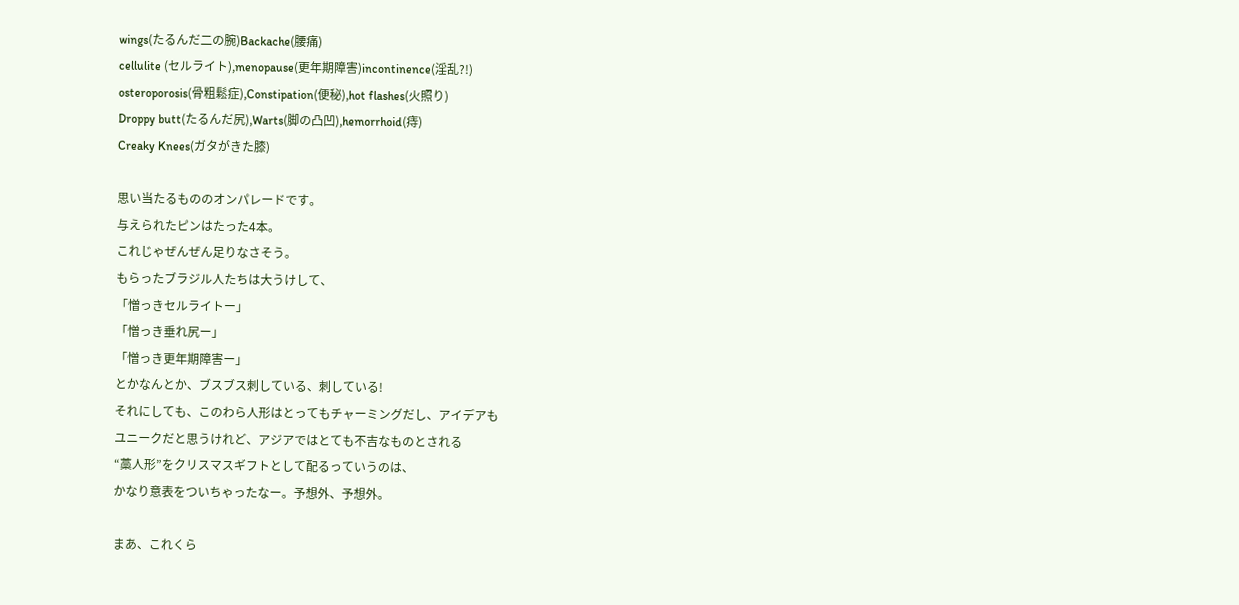wings(たるんだ二の腕)Backache(腰痛)
cellulite (セルライト),menopause(更年期障害)incontinence(淫乱?!)
osteroporosis(骨粗鬆症),Constipation(便秘),hot flashes(火照り)
Droppy butt(たるんだ尻),Warts(脚の凸凹),hemorrhoid(痔)
Creaky Knees(ガタがきた膝)

思い当たるもののオンパレードです。
与えられたピンはたった4本。
これじゃぜんぜん足りなさそう。
もらったブラジル人たちは大うけして、
「憎っきセルライトー」
「憎っき垂れ尻ー」
「憎っき更年期障害ー」
とかなんとか、ブスブス刺している、刺している!
それにしても、このわら人形はとってもチャーミングだし、アイデアも
ユニークだと思うけれど、アジアではとても不吉なものとされる
“藁人形”をクリスマスギフトとして配るっていうのは、
かなり意表をついちゃったなー。予想外、予想外。

まあ、これくら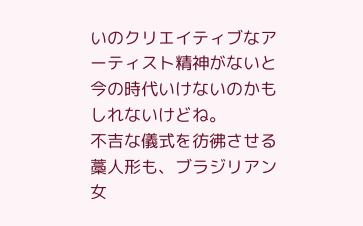いのクリエイティブなアーティスト精神がないと
今の時代いけないのかもしれないけどね。
不吉な儀式を彷彿させる藁人形も、ブラジリアン女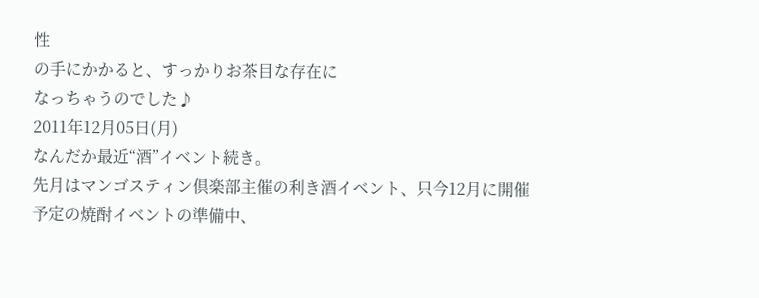性
の手にかかると、すっかりお茶目な存在に
なっちゃうのでした♪
2011年12月05日(月)
なんだか最近“酒”イベント続き。
先月はマンゴスティン倶楽部主催の利き酒イベント、只今12月に開催
予定の焼酎イベントの準備中、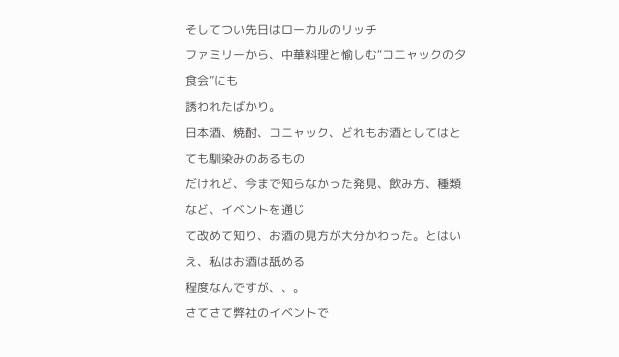そしてつい先日はローカルのリッチ
ファミリーから、中華料理と愉しむ“コニャックの夕食会”にも
誘われたばかり。
日本酒、焼酎、コニャック、どれもお酒としてはとても馴染みのあるもの
だけれど、今まで知らなかった発見、飲み方、種類など、イベントを通じ
て改めて知り、お酒の見方が大分かわった。とはいえ、私はお酒は舐める
程度なんですが、、。
さてさて弊社のイベントで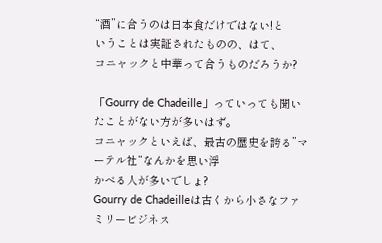“酒”に合うのは日本食だけではない!と
いうことは実証されたものの、はて、
コニャックと中華って合うものだろうか?

「Gourry de Chadeille」っていっても聞いたことがない方が多いはず。
コニャックといえば、最古の歴史を誇る”マーテル社“なんかを思い浮
かべる人が多いでしょ?
Gourry de Chadeilleは古くから小さなファミリービジネス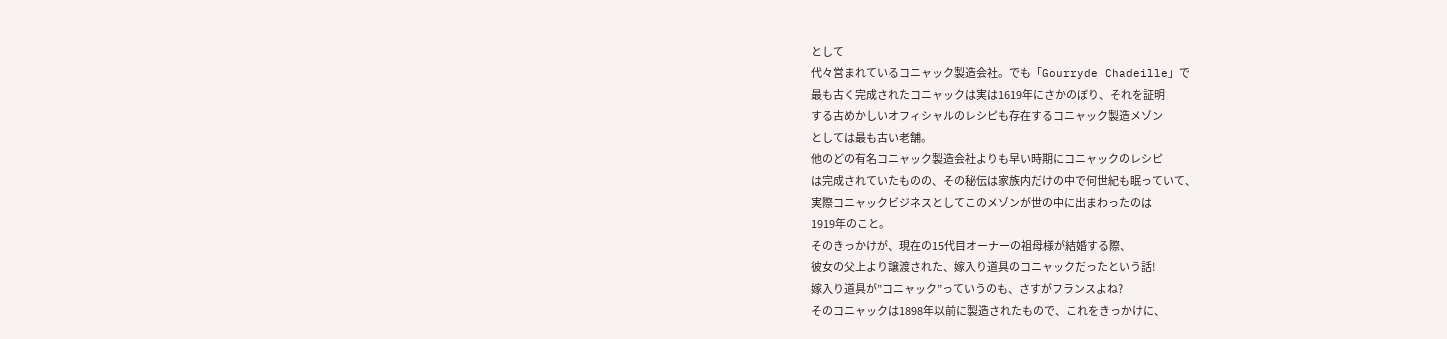として
代々営まれているコニャック製造会社。でも「Gourryde Chadeille」で
最も古く完成されたコニャックは実は1619年にさかのぼり、それを証明
する古めかしいオフィシャルのレシピも存在するコニャック製造メゾン
としては最も古い老舗。
他のどの有名コニャック製造会社よりも早い時期にコニャックのレシピ
は完成されていたものの、その秘伝は家族内だけの中で何世紀も眠っていて、
実際コニャックビジネスとしてこのメゾンが世の中に出まわったのは
1919年のこと。
そのきっかけが、現在の15代目オーナーの祖母様が結婚する際、
彼女の父上より譲渡された、嫁入り道具のコニャックだったという話!
嫁入り道具が”コニャック”っていうのも、さすがフランスよね?
そのコニャックは1898年以前に製造されたもので、これをきっかけに、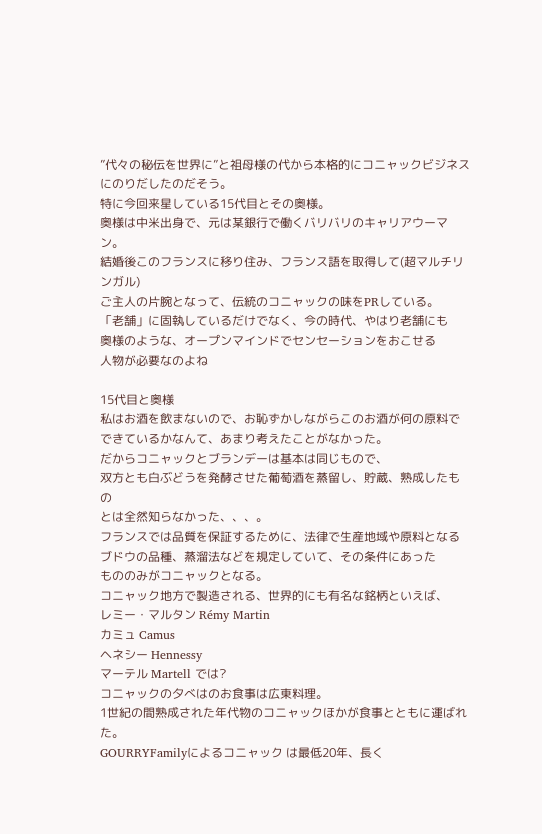”代々の秘伝を世界に”と祖母様の代から本格的にコニャックビジネス
にのりだしたのだそう。
特に今回来星している15代目とその奥様。
奥様は中米出身で、元は某銀行で働くバリバリのキャリアウーマン。
結婚後このフランスに移り住み、フランス語を取得して(超マルチリンガル)
ご主人の片腕となって、伝統のコニャックの味をPRしている。
「老舗」に固執しているだけでなく、今の時代、やはり老舗にも
奥様のような、オープンマインドでセンセーションをおこせる
人物が必要なのよね

15代目と奥様
私はお酒を飲まないので、お恥ずかしながらこのお酒が何の原料で
できているかなんて、あまり考えたことがなかった。
だからコニャックとブランデーは基本は同じもので、
双方とも白ぶどうを発酵させた葡萄酒を蒸留し、貯蔵、熟成したもの
とは全然知らなかった、、、。
フランスでは品質を保証するために、法律で生産地域や原料となる
ブドウの品種、蒸溜法などを規定していて、その条件にあった
もののみがコニャックとなる。
コニャック地方で製造される、世界的にも有名な銘柄といえば、
レミー・マルタン Rémy Martin
カミュ Camus
ヘネシー Hennessy
マーテル Martell では?
コニャックの夕べはのお食事は広東料理。
1世紀の間熟成された年代物のコニャックほかが食事とともに運ばれた。
GOURRYFamilyによるコニャック は最低20年、長く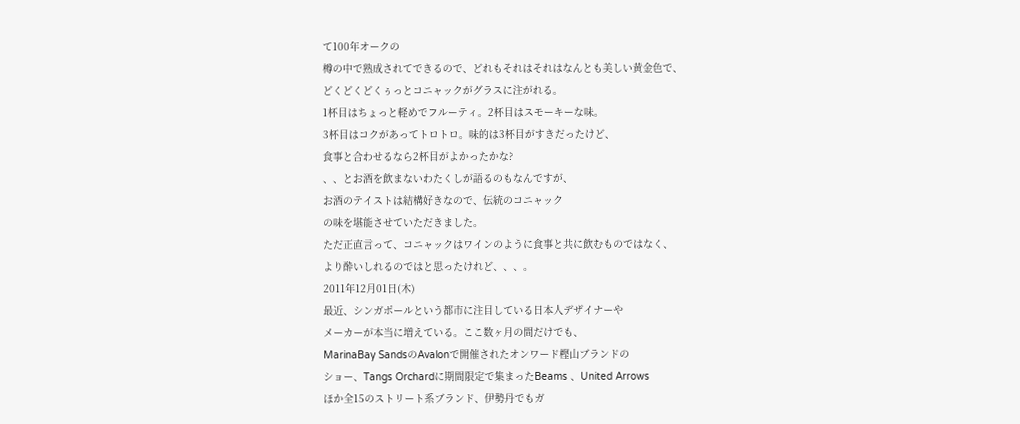て100年オークの
樽の中で熟成されてできるので、どれもそれはそれはなんとも美しい黄金色で、
どくどくどくぅっとコニャックがグラスに注がれる。
1杯目はちょっと軽めでフルーティ。2杯目はスモーキーな味。
3杯目はコクがあってトロトロ。味的は3杯目がすきだったけど、
食事と合わせるなら2杯目がよかったかな?
、、とお酒を飲まないわたくしが語るのもなんですが、
お酒のテイストは結構好きなので、伝統のコニャック
の味を堪能させていただきました。
ただ正直言って、コニャックはワインのように食事と共に飲むものではなく、
より酔いしれるのではと思ったけれど、、、。
2011年12月01日(木)
最近、シンガポールという都市に注目している日本人デザイナーや
メーカーが本当に増えている。ここ数ヶ月の間だけでも、
MarinaBay SandsのAvalonで開催されたオンワード樫山ブランドの
ショー、Tangs Orchardに期間限定で集まったBeams 、United Arrows
ほか全15のストリート系ブランド、伊勢丹でもガ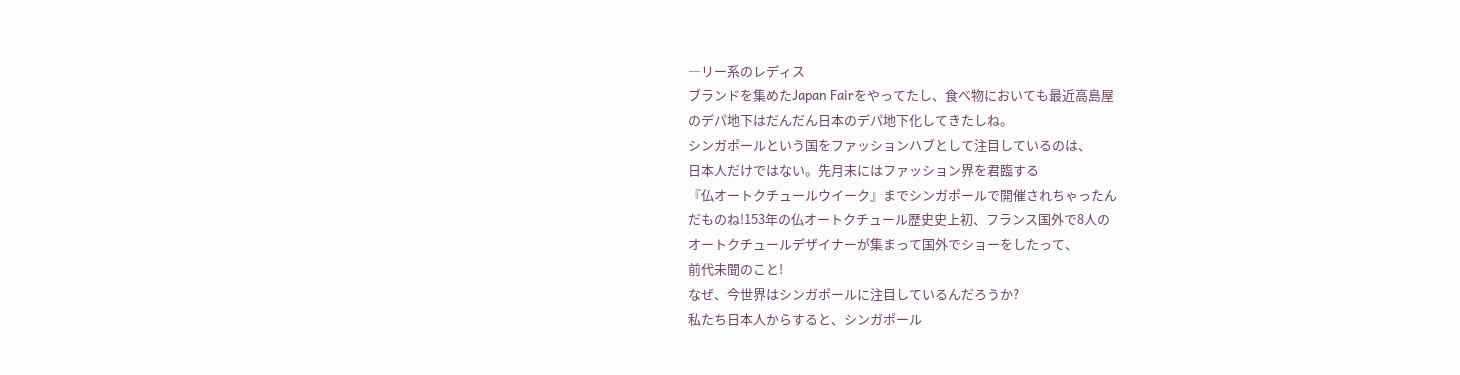―リー系のレディス
ブランドを集めたJapan Fairをやってたし、食べ物においても最近高島屋
のデパ地下はだんだん日本のデパ地下化してきたしね。
シンガポールという国をファッションハブとして注目しているのは、
日本人だけではない。先月末にはファッション界を君臨する
『仏オートクチュールウイーク』までシンガポールで開催されちゃったん
だものね!153年の仏オートクチュール歴史史上初、フランス国外で8人の
オートクチュールデザイナーが集まって国外でショーをしたって、
前代未聞のこと!
なぜ、今世界はシンガポールに注目しているんだろうか?
私たち日本人からすると、シンガポール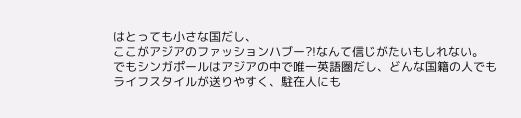はとっても小さな国だし、
ここがアジアのファッションハブー?!なんて信じがたいもしれない。
でもシンガポールはアジアの中で唯一英語圏だし、どんな国籍の人でも
ライフスタイルが送りやすく、駐在人にも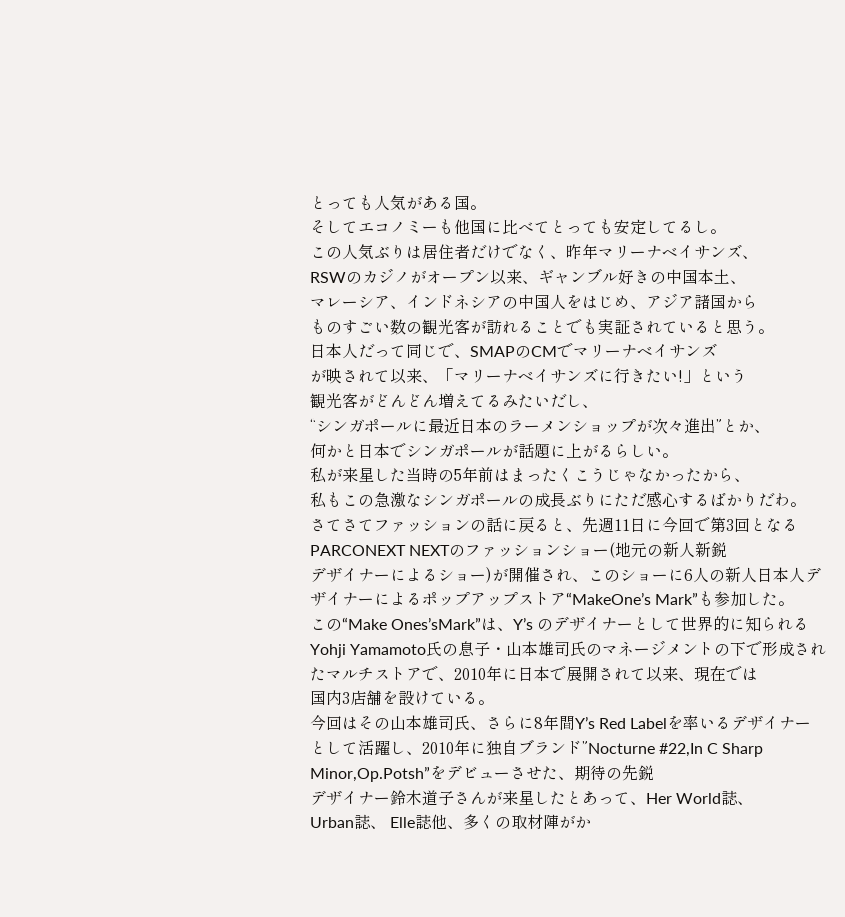とっても人気がある国。
そしてエコノミーも他国に比べてとっても安定してるし。
この人気ぶりは居住者だけでなく、昨年マリーナベイサンズ、
RSWのカジノがオープン以来、ギャンブル好きの中国本土、
マレーシア、インドネシアの中国人をはじめ、アジア諸国から
ものすごい数の観光客が訪れることでも実証されていると思う。
日本人だって同じで、SMAPのCMでマリーナベイサンズ
が映されて以来、「マリーナベイサンズに行きたい!」という
観光客がどんどん増えてるみたいだし、
“シンガポールに最近日本のラーメンショップが次々進出”とか、
何かと日本でシンガポールが話題に上がるらしい。
私が来星した当時の5年前はまったくこうじゃなかったから、
私もこの急激なシンガポールの成長ぶりにただ感心するばかりだわ。
さてさてファッションの話に戻ると、先週11日に今回で第3回となる
PARCONEXT NEXTのファッションショー(地元の新人新鋭
デザイナーによるショー)が開催され、このショーに6人の新人日本人デ
ザイナーによるポップアップストア“MakeOne’s Mark”も参加した。
この“Make Ones’sMark”は、Y’s のデザイナーとして世界的に知られる
Yohji Yamamoto氏の息子・山本雄司氏のマネージメントの下で形成され
たマルチストアで、2010年に日本で展開されて以来、現在では
国内3店舗を設けている。
今回はその山本雄司氏、さらに8年間Y’s Red Labelを率いるデザイナー
として活躍し、2010年に独自ブランド”Nocturne #22,In C Sharp
Minor,Op.Potsh”をデビューさせた、期待の先鋭
デザイナー鈴木道子さんが来星したとあって、Her World誌、
Urban誌、 Elle誌他、多くの取材陣がか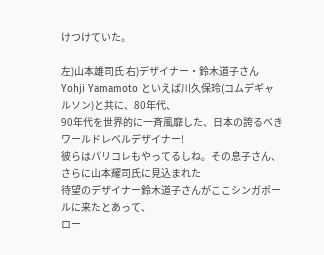けつけていた。

左)山本雄司氏 右)デザイナー・鈴木道子さん
Yohji Yamamoto といえば川久保玲(コムデギャルソン)と共に、80年代、
90年代を世界的に一斉風靡した、日本の誇るべきワールドレベルデザイナー!
彼らはパリコレもやってるしね。その息子さん、さらに山本耀司氏に見込まれた
待望のデザイナー鈴木道子さんがここシンガポールに来たとあって、
ロー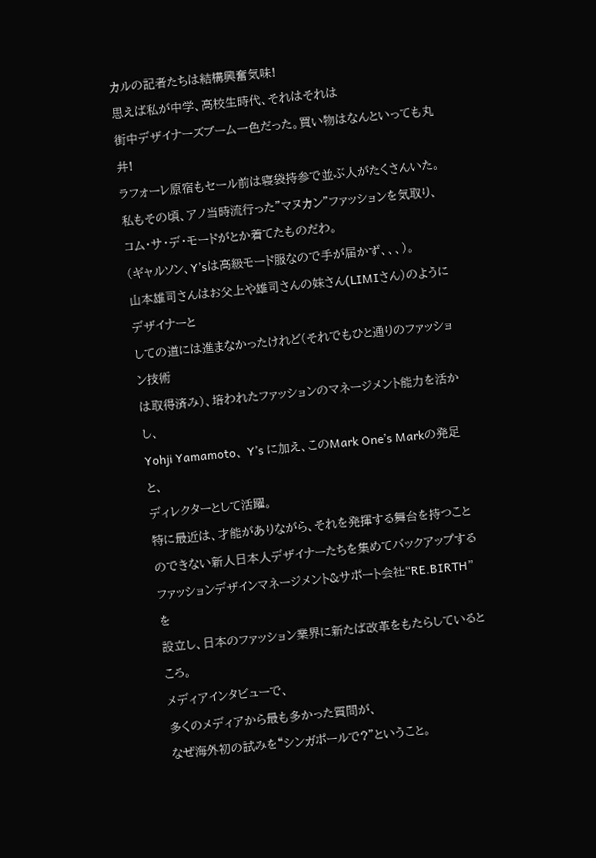カルの記者たちは結構興奮気味!
思えば私が中学、高校生時代、それはそれは
街中デザイナーズブーム一色だった。買い物はなんといっても丸井!
ラフォーレ原宿もセール前は寝袋持参で並ぶ人がたくさんいた。
私もその頃、アノ当時流行った”マヌカン”ファッションを気取り、
コム・サ・デ・モードがとか着てたものだわ。
(ギャルソン、Y’sは高級モード服なので手が届かず、、、)。
山本雄司さんはお父上や雄司さんの妹さん(LIMIさん)のようにデザイナーと
しての道には進まなかったけれど(それでもひと通りのファッション技術
は取得済み)、培われたファッションのマネージメント能力を活かし、
Yohji Yamamoto、 Y’s に加え、このMark One’s Markの発足と、
ディレクターとして活躍。
特に最近は、才能がありながら、それを発揮する舞台を持つこと
のできない新人日本人デザイナーたちを集めてバックアップする
ファッションデザインマネージメント&サポート会社“RE.BIRTH”を
設立し、日本のファッション業界に新たば改革をもたらしているところ。
メディアインタビューで、
多くのメディアから最も多かった質問が、
なぜ海外初の試みを“シンガポールで?”ということ。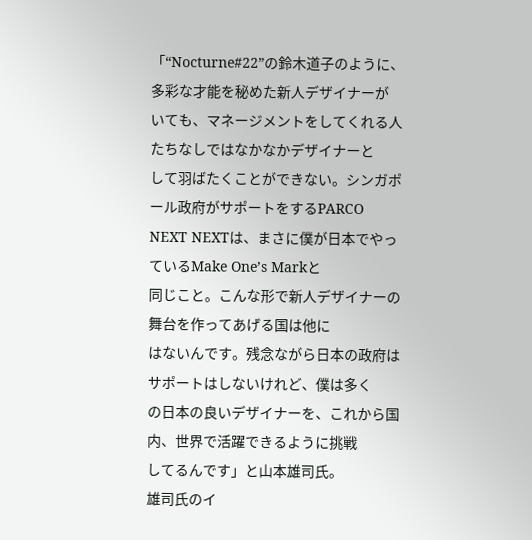「“Nocturne#22”の鈴木道子のように、多彩な才能を秘めた新人デザイナーが
いても、マネージメントをしてくれる人たちなしではなかなかデザイナーと
して羽ばたくことができない。シンガポール政府がサポートをするPARCO
NEXT NEXTは、まさに僕が日本でやっているMake One’s Markと
同じこと。こんな形で新人デザイナーの舞台を作ってあげる国は他に
はないんです。残念ながら日本の政府はサポートはしないけれど、僕は多く
の日本の良いデザイナーを、これから国内、世界で活躍できるように挑戦
してるんです」と山本雄司氏。
雄司氏のイ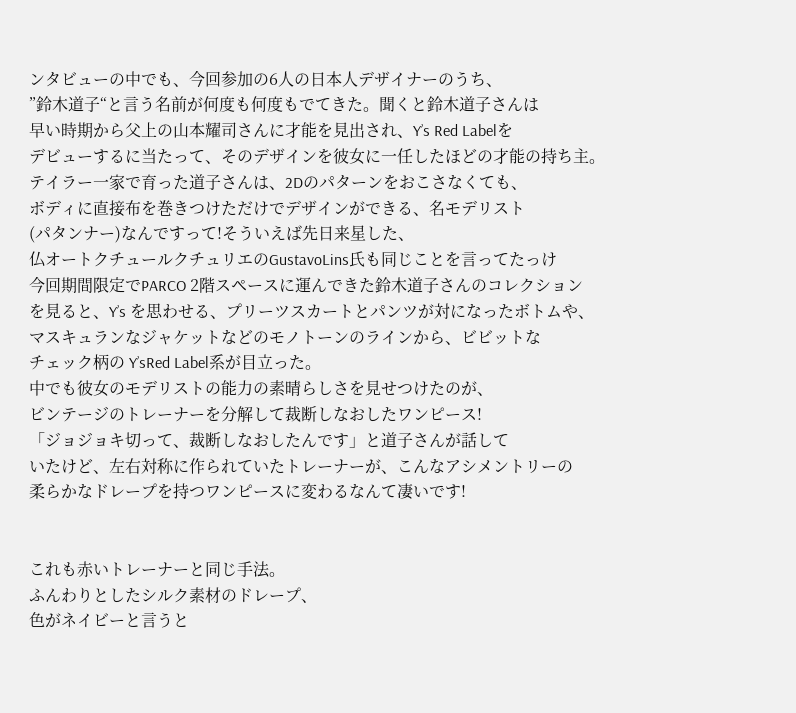ンタビューの中でも、今回参加の6人の日本人デザイナーのうち、
”鈴木道子“と言う名前が何度も何度もでてきた。聞くと鈴木道子さんは
早い時期から父上の山本耀司さんに才能を見出され、Y’s Red Labelを
デビューするに当たって、そのデザインを彼女に一任したほどの才能の持ち主。
テイラー一家で育った道子さんは、2Dのパターンをおこさなくても、
ボディに直接布を巻きつけただけでデザインができる、名モデリスト
(パタンナー)なんですって!そういえば先日来星した、
仏オートクチュールクチュリエのGustavoLins氏も同じことを言ってたっけ
今回期間限定でPARCO 2階スペースに運んできた鈴木道子さんのコレクション
を見ると、Y’s を思わせる、プリーツスカートとパンツが対になったボトムや、
マスキュランなジャケットなどのモノトーンのラインから、ビビットな
チェック柄の Y’sRed Label系が目立った。
中でも彼女のモデリストの能力の素晴らしさを見せつけたのが、
ビンテージのトレーナーを分解して裁断しなおしたワンピース!
「ジョジョキ切って、裁断しなおしたんです」と道子さんが話して
いたけど、左右対称に作られていたトレーナーが、こんなアシメントリーの
柔らかなドレープを持つワンピースに変わるなんて凄いです!


これも赤いトレーナーと同じ手法。
ふんわりとしたシルク素材のドレープ、
色がネイビーと言うと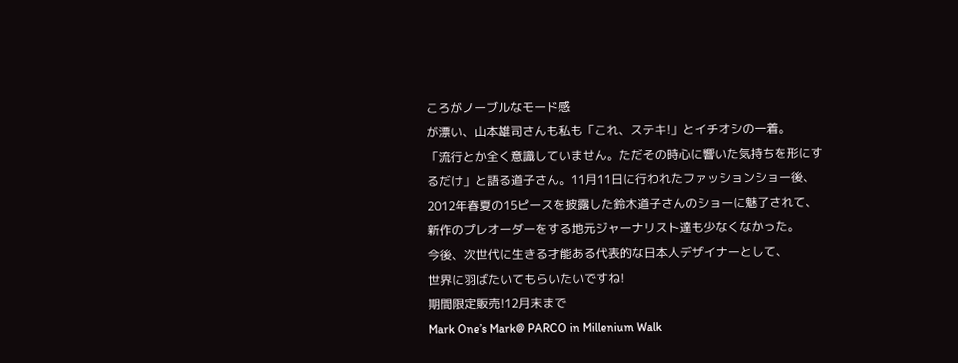ころがノーブルなモード感
が漂い、山本雄司さんも私も「これ、ステキ!」とイチオシの一着。
「流行とか全く意識していません。ただその時心に響いた気持ちを形にす
るだけ」と語る道子さん。11月11日に行われたファッションショー後、
2012年春夏の15ピースを披露した鈴木道子さんのショーに魅了されて、
新作のプレオーダーをする地元ジャーナリスト達も少なくなかった。
今後、次世代に生きる才能ある代表的な日本人デザイナーとして、
世界に羽ばたいてもらいたいですね!
期間限定販売!12月末まで
Mark One’s Mark@ PARCO in Millenium Walk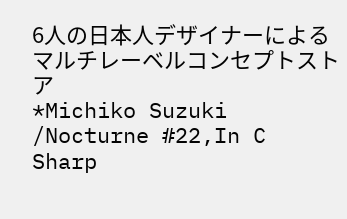6人の日本人デザイナーによるマルチレーベルコンセプトストア
*Michiko Suzuki /Nocturne #22,In C Sharp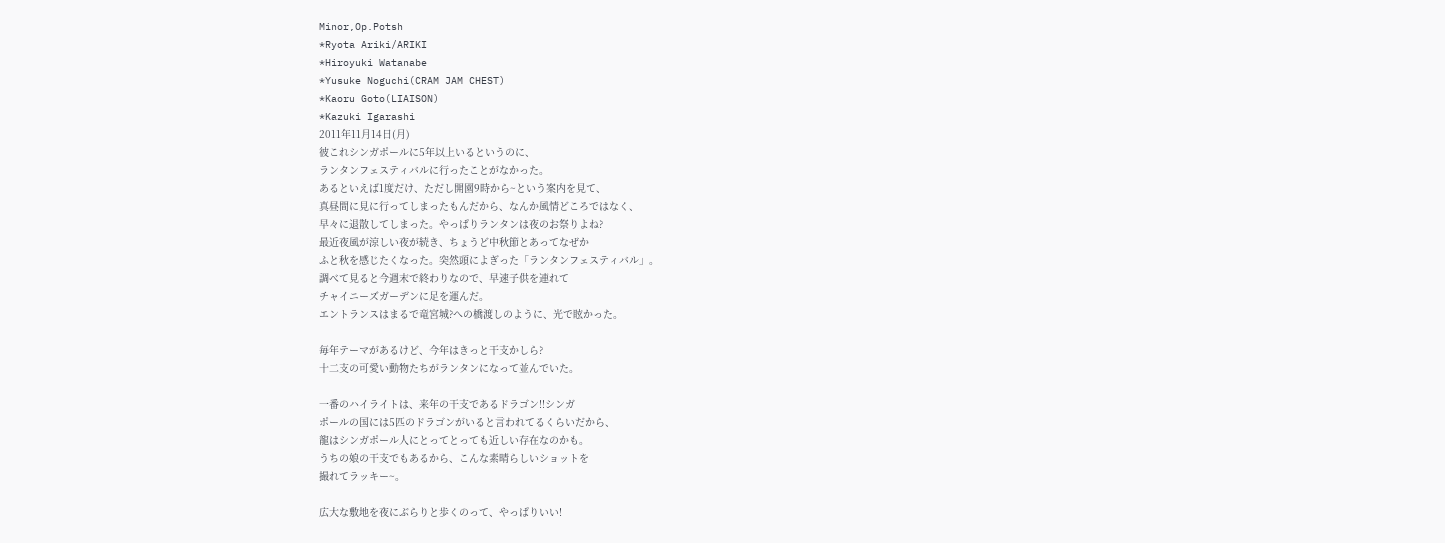Minor,Op.Potsh
*Ryota Ariki/ARIKI
*Hiroyuki Watanabe
*Yusuke Noguchi(CRAM JAM CHEST)
*Kaoru Goto(LIAISON)
*Kazuki Igarashi
2011年11月14日(月)
彼これシンガポールに5年以上いるというのに、
ランタンフェスティバルに行ったことがなかった。
あるといえば1度だけ、ただし開園9時から~という案内を見て、
真昼間に見に行ってしまったもんだから、なんか風情どころではなく、
早々に退散してしまった。やっぱりランタンは夜のお祭りよね?
最近夜風が涼しい夜が続き、ちょうど中秋節とあってなぜか
ふと秋を感じたくなった。突然頭によぎった「ランタンフェスティバル」。
調べて見ると今週末で終わりなので、早速子供を連れて
チャイニーズガーデンに足を運んだ。
エントランスはまるで竜宮城?への橋渡しのように、光で眩かった。

毎年テーマがあるけど、今年はきっと干支かしら?
十二支の可愛い動物たちがランタンになって並んでいた。

一番のハイライトは、来年の干支であるドラゴン!!シンガ
ポールの国には5匹のドラゴンがいると言われてるくらいだから、
龍はシンガポール人にとってとっても近しい存在なのかも。
うちの娘の干支でもあるから、こんな素晴らしいショットを
撮れてラッキー~。

広大な敷地を夜にぶらりと歩くのって、やっぱりいい!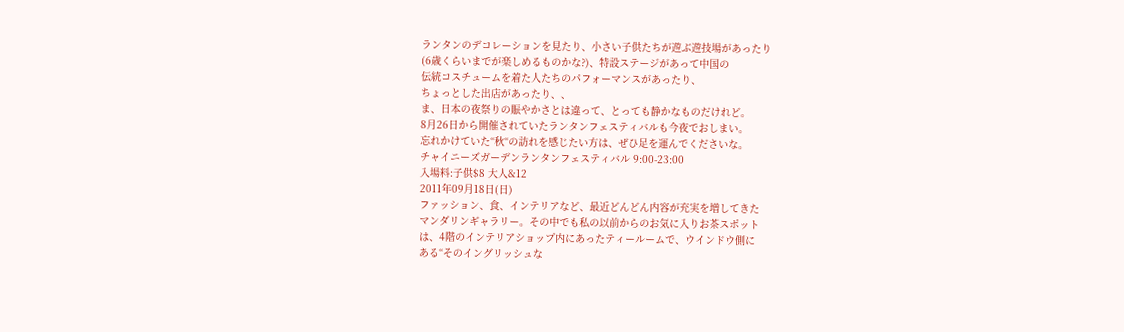ランタンのデコレーションを見たり、小さい子供たちが遊ぶ遊技場があったり
(6歳くらいまでが楽しめるものかな?)、特設ステージがあって中国の
伝統コスチュームを着た人たちのパフォーマンスがあったり、
ちょっとした出店があったり、、
ま、日本の夜祭りの賑やかさとは違って、とっても静かなものだけれど。
8月26日から開催されていたランタンフェスティバルも今夜でおしまい。
忘れかけていた“秋“の訪れを感じたい方は、ぜひ足を運んでくださいな。
チャイニーズガーデンランタンフェスティバル 9:00-23:00
入場料:子供$8 大人&12
2011年09月18日(日)
ファッション、食、インテリアなど、最近どんどん内容が充実を増してきた
マンダリンギャラリー。その中でも私の以前からのお気に入りお茶スポット
は、4階のインテリアショップ内にあったティールームで、ウインドウ側に
ある“そのイングリッシュな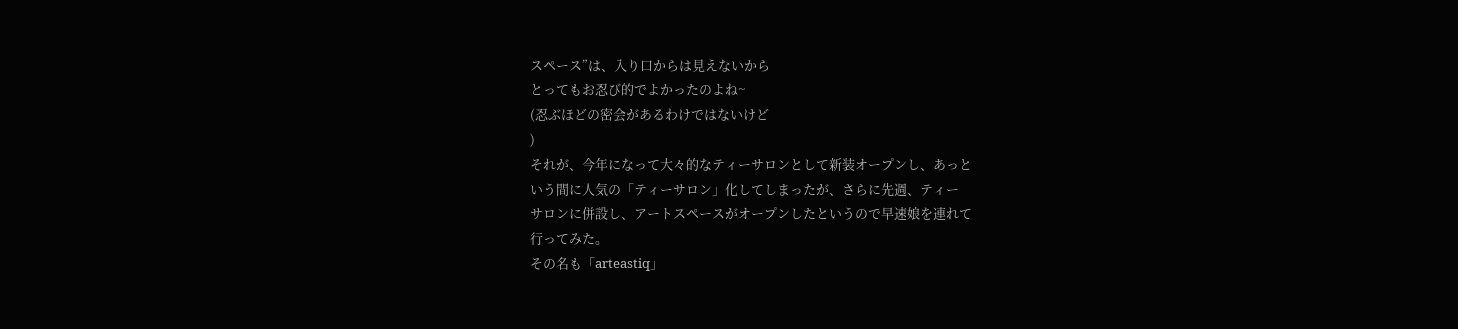スペース”は、入り口からは見えないから
とってもお忍び的でよかったのよね~
(忍ぶほどの密会があるわけではないけど
)
それが、今年になって大々的なティーサロンとして新装オープンし、あっと
いう間に人気の「ティーサロン」化してしまったが、さらに先週、ティー
サロンに併設し、アートスペースがオープンしたというので早速娘を連れて
行ってみた。
その名も「arteastiq」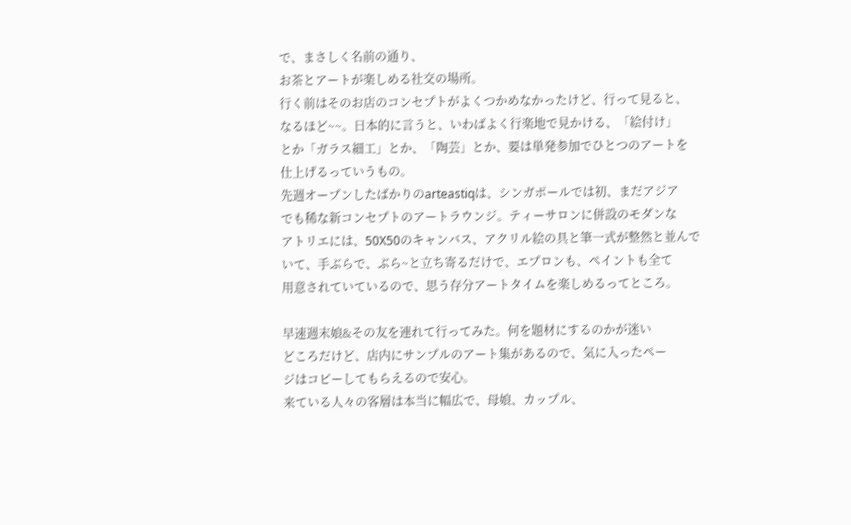で、まさしく名前の通り、
お茶とアートが楽しめる社交の場所。
行く前はそのお店のコンセプトがよくつかめなかったけど、行って見ると、
なるほど~~。日本的に言うと、いわばよく行楽地で見かける、「絵付け」
とか「ガラス細工」とか、「陶芸」とか、要は単発参加でひとつのアートを
仕上げるっていうもの。
先週オープンしたばかりのarteastiqは、シンガポールでは初、まだアジア
でも稀な新コンセプトのアートラウンジ。ティーサロンに併設のモダンな
アトリエには、50X50のキャンバス、アクリル絵の具と筆一式が整然と並んで
いて、手ぶらで、ぶら~と立ち寄るだけで、エプロンも、ペイントも全て
用意されていているので、思う存分アートタイムを楽しめるってところ。

早速週末娘&その友を連れて行ってみた。何を題材にするのかが迷い
どころだけど、店内にサンプルのアート集があるので、気に入ったペー
ジはコピーしてもらえるので安心。
来ている人々の客層は本当に幅広で、母娘、カップル、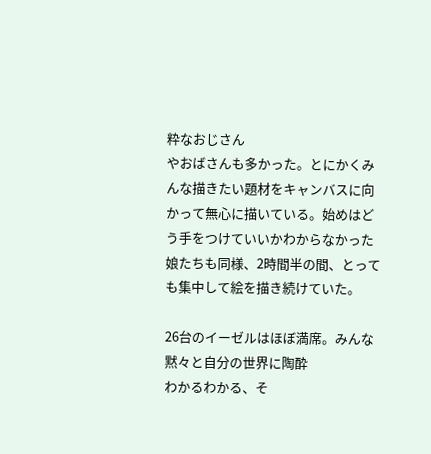粋なおじさん
やおばさんも多かった。とにかくみんな描きたい題材をキャンバスに向
かって無心に描いている。始めはどう手をつけていいかわからなかった
娘たちも同様、2時間半の間、とっても集中して絵を描き続けていた。

26台のイーゼルはほぼ満席。みんな黙々と自分の世界に陶酔
わかるわかる、そ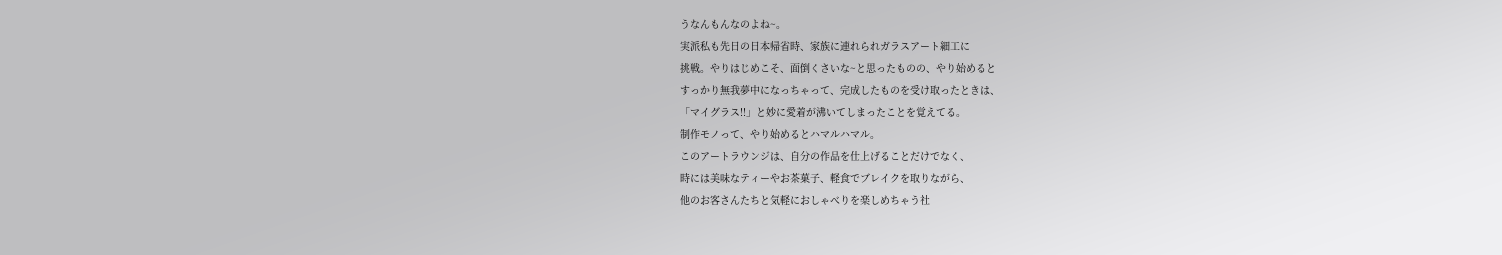うなんもんなのよね~。
実派私も先日の日本帰省時、家族に連れられガラスアート細工に
挑戦。やりはじめこそ、面倒くさいな~と思ったものの、やり始めると
すっかり無我夢中になっちゃって、完成したものを受け取ったときは、
「マイグラス!!」と妙に愛着が沸いてしまったことを覚えてる。
制作モノって、やり始めるとハマルハマル。
このアートラウンジは、自分の作品を仕上げることだけでなく、
時には美味なティーやお茶菓子、軽食でブレイクを取りながら、
他のお客さんたちと気軽におしゃべりを楽しめちゃう社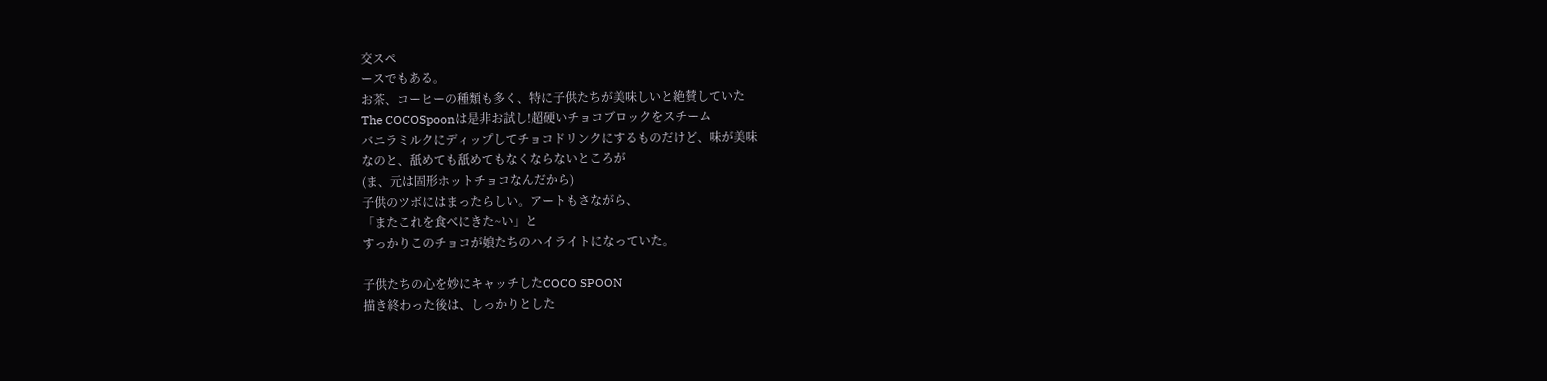交スペ
ースでもある。
お茶、コーヒーの種類も多く、特に子供たちが美味しいと絶賛していた
The COCOSpoonは是非お試し!超硬いチョコブロックをスチーム
バニラミルクにディップしてチョコドリンクにするものだけど、味が美味
なのと、舐めても舐めてもなくならないところが
(ま、元は固形ホットチョコなんだから)
子供のツボにはまったらしい。アートもさながら、
「またこれを食べにきた~い」と
すっかりこのチョコが娘たちのハイライトになっていた。

子供たちの心を妙にキャッチしたCOCO SPOON
描き終わった後は、しっかりとした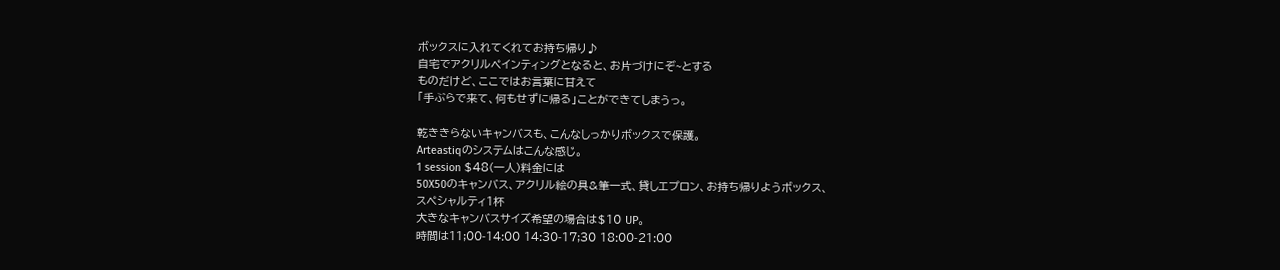ボックスに入れてくれてお持ち帰り♪
自宅でアクリルペインティングとなると、お片づけにぞ~とする
ものだけど、ここではお言葉に甘えて
「手ぶらで来て、何もせずに帰る」ことができてしまうっ。

乾ききらないキャンバスも、こんなしっかりボックスで保護。
Arteastiqのシステムはこんな感じ。
1 session $48(一人)料金には
50X50のキャンバス、アクリル絵の具&筆一式、貸しエプロン、お持ち帰りようボックス、
スペシャルティ1杯
大きなキャンバスサイズ希望の場合は$10 UP。
時間は11;00-14:00 14:30-17;30 18:00-21:00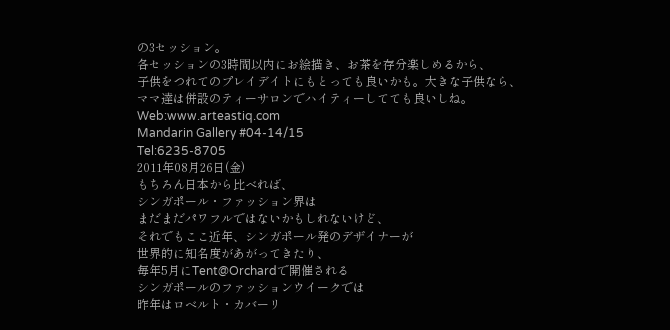の3セッション。
各セッションの3時間以内にお絵描き、お茶を存分楽しめるから、
子供をつれてのプレイデイトにもとっても良いかも。大きな子供なら、
ママ達は併設のティーサロンでハイティーしてても良いしね。
Web:www.arteastiq.com
Mandarin Gallery #04-14/15
Tel:6235-8705
2011年08月26日(金)
もちろん日本から比べれば、
シンガポール・ファッション界は
まだまだパワフルではないかもしれないけど、
それでもここ近年、シンガポール発のデザイナーが
世界的に知名度があがってきたり、
毎年5月にTent@Orchardで開催される
シンガポールのファッションウイークでは
昨年はロベルト・カバーリ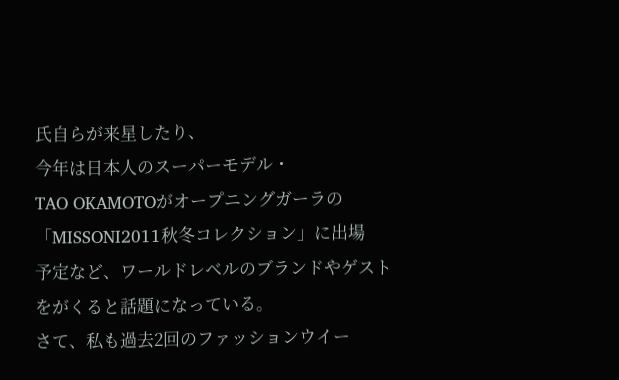氏自らが来星したり、
今年は日本人のスーパーモデル・
TAO OKAMOTOがオープニングガーラの
「MISSONI2011秋冬コレクション」に出場
予定など、ワールドレベルのブランドやゲスト
をがくると話題になっている。
さて、私も過去2回のファッションウイー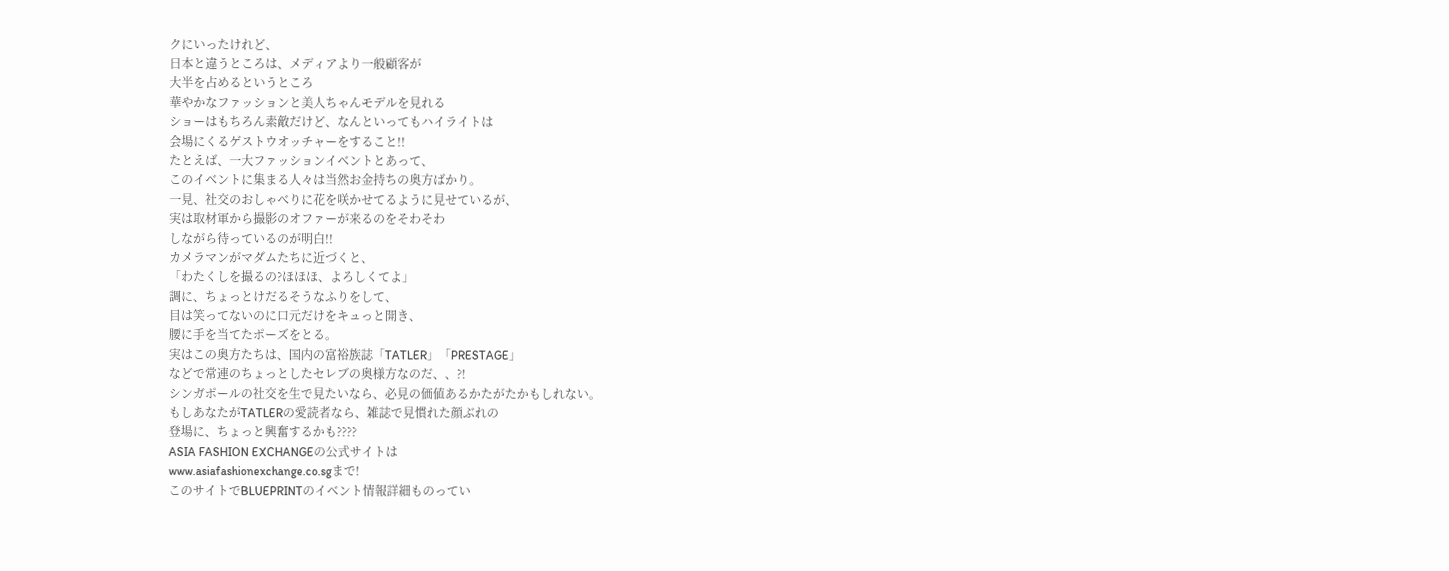クにいったけれど、
日本と違うところは、メディアより一般顧客が
大半を占めるというところ
華やかなファッションと美人ちゃんモデルを見れる
ショーはもちろん素敵だけど、なんといってもハイライトは
会場にくるゲストウオッチャーをすること!!
たとえば、一大ファッションイベントとあって、
このイベントに集まる人々は当然お金持ちの奥方ばかり。
一見、社交のおしゃべりに花を咲かせてるように見せているが、
実は取材軍から撮影のオファーが来るのをそわそわ
しながら待っているのが明白!!
カメラマンがマダムたちに近づくと、
「わたくしを撮るの?ほほほ、よろしくてよ」
調に、ちょっとけだるそうなふりをして、
目は笑ってないのに口元だけをキュっと開き、
腰に手を当てたポーズをとる。
実はこの奥方たちは、国内の富裕族誌「TATLER」「PRESTAGE」
などで常連のちょっとしたセレブの奥様方なのだ、、?!
シンガポールの社交を生で見たいなら、必見の価値あるかたがたかもしれない。
もしあなたがTATLERの愛読者なら、雑誌で見慣れた顔ぶれの
登場に、ちょっと興奮するかも????
ASIA FASHION EXCHANGEの公式サイトは
www.asiafashionexchange.co.sgまで!
このサイトでBLUEPRINTのイベント情報詳細ものってい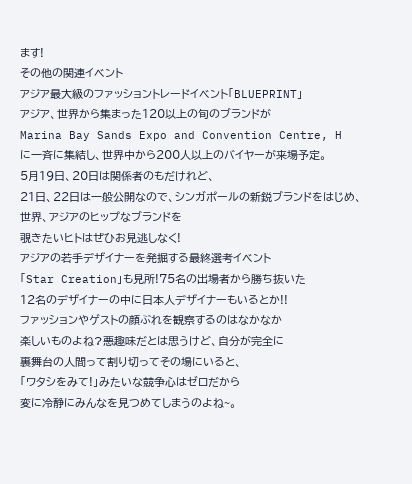ます!
その他の関連イベント
アジア最大級のファッショントレードイベント「BLUEPRINT」
アジア、世界から集まった120以上の旬のブランドが
Marina Bay Sands Expo and Convention Centre, H
に一斉に集結し、世界中から200人以上のバイヤーが来場予定。
5月19日、20日は関係者のもだけれど、
21日、22日は一般公開なので、シンガポールの新鋭ブランドをはじめ、
世界、アジアのヒップなブランドを
覗きたいヒトはぜひお見逃しなく!
アジアの若手デザイナーを発掘する最終選考イベント
「Star Creation」も見所!75名の出場者から勝ち抜いた
12名のデザイナーの中に日本人デザイナーもいるとか!!
ファッションやゲストの顔ぶれを観察するのはなかなか
楽しいものよね?悪趣味だとは思うけど、自分が完全に
裏舞台の人間って割り切ってその場にいると、
「ワタシをみて!」みたいな競争心はゼロだから
変に冷静にみんなを見つめてしまうのよね~。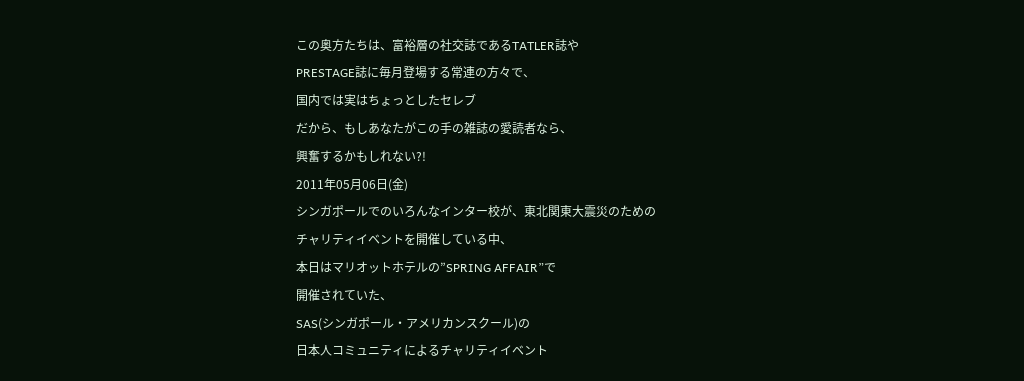この奥方たちは、富裕層の社交誌であるTATLER誌や
PRESTAGE誌に毎月登場する常連の方々で、
国内では実はちょっとしたセレブ
だから、もしあなたがこの手の雑誌の愛読者なら、
興奮するかもしれない?!
2011年05月06日(金)
シンガポールでのいろんなインター校が、東北関東大震災のための
チャリティイベントを開催している中、
本日はマリオットホテルの”SPRING AFFAIR”で
開催されていた、
SAS(シンガポール・アメリカンスクール)の
日本人コミュニティによるチャリティイベント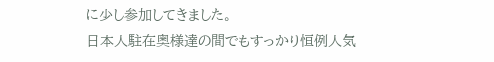に少し参加してきました。
日本人駐在奥様達の間でもすっかり恒例人気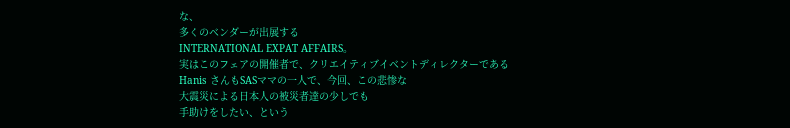な、
多くのベンダーが出展する
INTERNATIONAL EXPAT AFFAIRS。
実はこのフェアの開催者で、クリエイティブイベントディレクターである
Hanis さんもSASママの一人で、今回、この悲惨な
大震災による日本人の被災者達の少しでも
手助けをしたい、という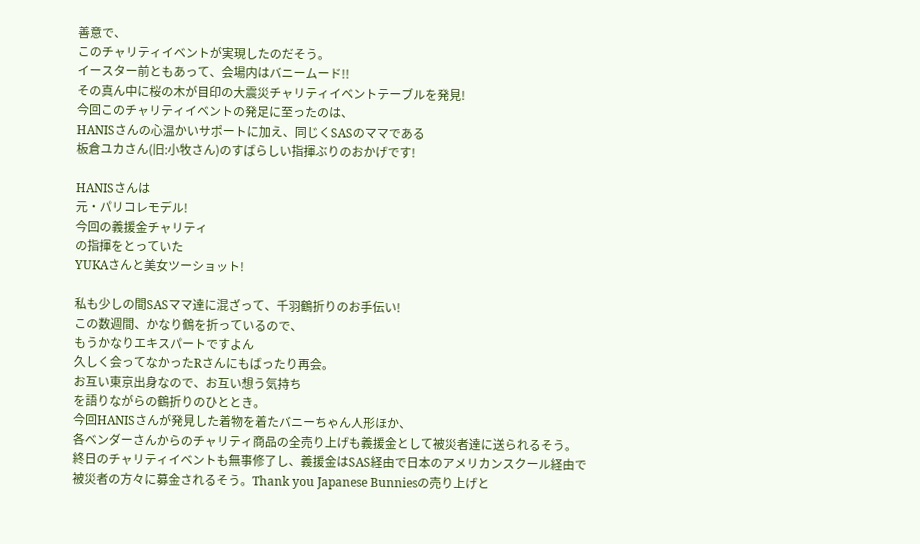善意で、
このチャリティイベントが実現したのだそう。
イースター前ともあって、会場内はバニームード!!
その真ん中に桜の木が目印の大震災チャリティイベントテーブルを発見!
今回このチャリティイベントの発足に至ったのは、
HANISさんの心温かいサポートに加え、同じくSASのママである
板倉ユカさん(旧:小牧さん)のすばらしい指揮ぶりのおかげです!

HANISさんは
元・パリコレモデル!
今回の義援金チャリティ
の指揮をとっていた
YUKAさんと美女ツーショット!

私も少しの間SASママ達に混ざって、千羽鶴折りのお手伝い!
この数週間、かなり鶴を折っているので、
もうかなりエキスパートですよん
久しく会ってなかったRさんにもばったり再会。
お互い東京出身なので、お互い想う気持ち
を語りながらの鶴折りのひととき。
今回HANISさんが発見した着物を着たバニーちゃん人形ほか、
各ベンダーさんからのチャリティ商品の全売り上げも義援金として被災者達に送られるそう。
終日のチャリティイベントも無事修了し、義援金はSAS経由で日本のアメリカンスクール経由で
被災者の方々に募金されるそう。Thank you Japanese Bunniesの売り上げと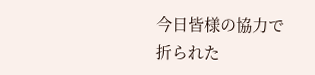今日皆様の協力で折られた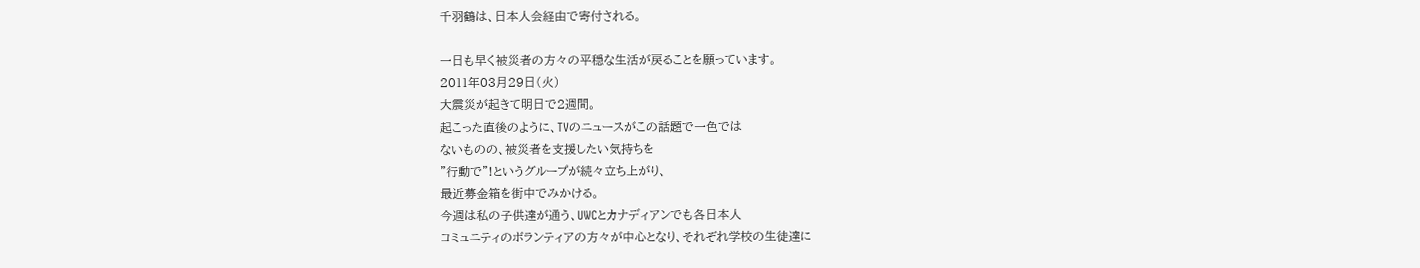千羽鶴は、日本人会経由で寄付される。

一日も早く被災者の方々の平穏な生活が戻ることを願っています。
2011年03月29日(火)
大震災が起きて明日で2週間。
起こった直後のように、TVのニュースがこの話題で一色では
ないものの、被災者を支援したい気持ちを
”行動で”!というグループが続々立ち上がり、
最近募金箱を街中でみかける。
今週は私の子供達が通う、UWCとカナディアンでも各日本人
コミュニティのボランティアの方々が中心となり、それぞれ学校の生徒達に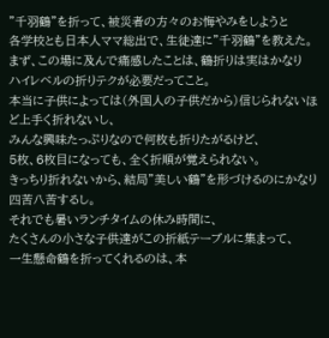”千羽鶴”を折って、被災者の方々のお悔やみをしようと
各学校とも日本人ママ総出で、生徒達に”千羽鶴”を教えた。
まず、この場に及んで痛感したことは、鶴折りは実はかなり
ハイレベルの折りテクが必要だってこと。
本当に子供によっては(外国人の子供だから)信じられないほど上手く折れないし、
みんな興味たっぷりなので何枚も折りたがるけど、
5枚、6枚目になっても、全く折順が覚えられない。
きっちり折れないから、結局”美しい鶴”を形づけるのにかなり四苦八苦するし。
それでも暑いランチタイムの休み時間に、
たくさんの小さな子供達がこの折紙テーブルに集まって、
一生懸命鶴を折ってくれるのは、本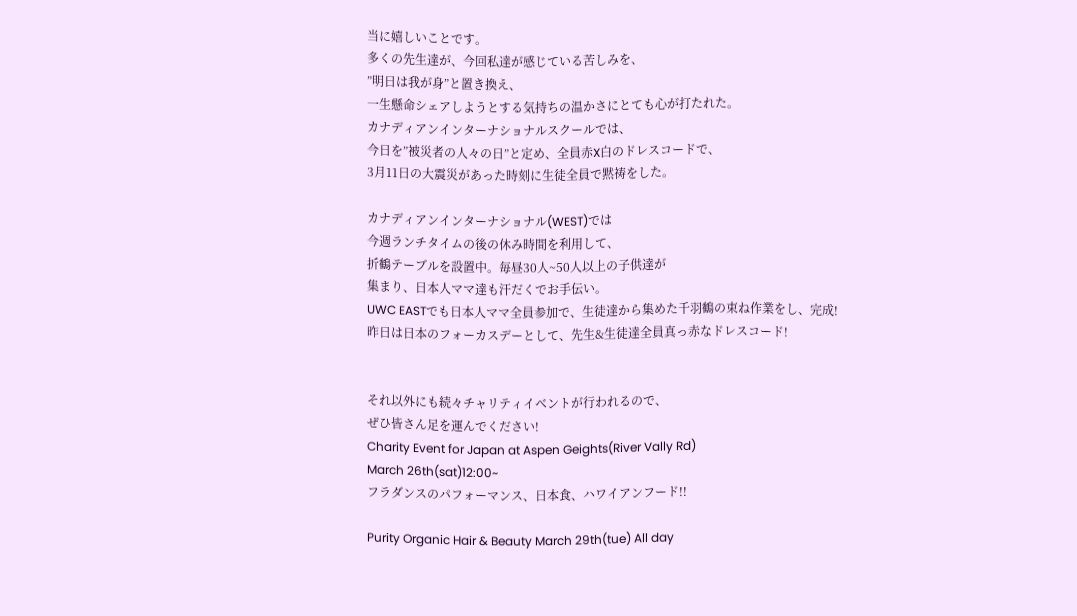当に嬉しいことです。
多くの先生達が、今回私達が感じている苦しみを、
”明日は我が身”と置き換え、
一生懸命シェアしようとする気持ちの温かさにとても心が打たれた。
カナディアンインターナショナルスクールでは、
今日を”被災者の人々の日”と定め、全員赤X白のドレスコードで、
3月11日の大震災があった時刻に生徒全員で黙祷をした。

カナディアンインターナショナル(WEST)では
今週ランチタイムの後の休み時間を利用して、
折鶴テーブルを設置中。毎昼30人~50人以上の子供達が
集まり、日本人ママ達も汗だくでお手伝い。
UWC EASTでも日本人ママ全員参加で、生徒達から集めた千羽鶴の束ね作業をし、完成!
昨日は日本のフォーカスデーとして、先生&生徒達全員真っ赤なドレスコード!


それ以外にも続々チャリティイベントが行われるので、
ぜひ皆さん足を運んでください!
Charity Event for Japan at Aspen Geights(River Vally Rd)
March 26th(sat)12:00~
フラダンスのパフォーマンス、日本食、ハワイアンフード!!

Purity Organic Hair & Beauty March 29th(tue) All day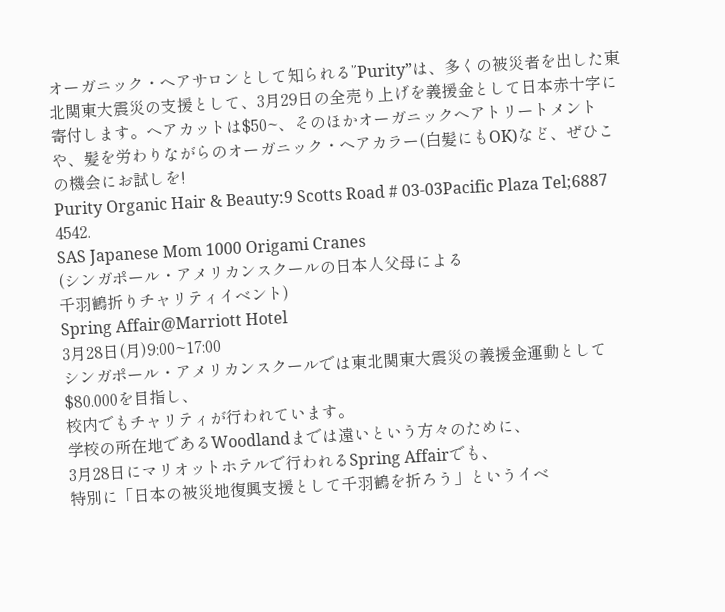オーガニック・ヘアサロンとして知られる”Purity”は、多くの被災者を出した東北関東大震災の支援として、3月29日の全売り上げを義援金として日本赤十字に寄付します。ヘアカットは$50~、そのほかオーガニックヘアトリートメントや、髪を労わりながらのオーガニック・ヘアカラー(白髪にもOK)など、ぜひこの機会にお試しを!
Purity Organic Hair & Beauty:9 Scotts Road # 03-03Pacific Plaza Tel;6887 4542.
SAS Japanese Mom 1000 Origami Cranes
(シンガポール・アメリカンスクールの日本人父母による
千羽鶴折りチャリティイベント)
Spring Affair@Marriott Hotel
3月28日(月)9:00~17:00
シンガポール・アメリカンスクールでは東北関東大震災の義援金運動として$80.000を目指し、
校内でもチャリティが行われています。
学校の所在地であるWoodlandまでは遠いという方々のために、
3月28日にマリオットホテルで行われるSpring Affairでも、
特別に「日本の被災地復興支援として千羽鶴を折ろう」というイベ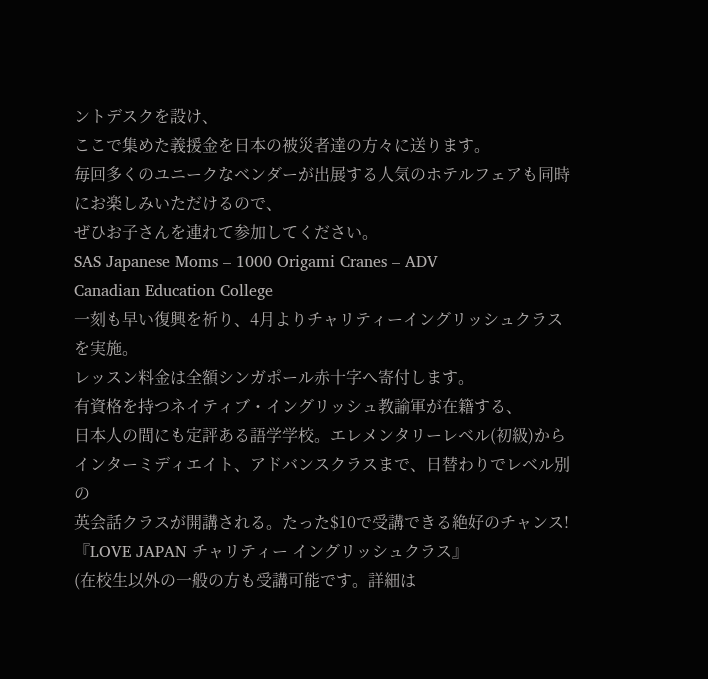ントデスクを設け、
ここで集めた義援金を日本の被災者達の方々に送ります。
毎回多くのユニークなベンダーが出展する人気のホテルフェアも同時にお楽しみいただけるので、
ぜひお子さんを連れて参加してください。
SAS Japanese Moms – 1000 Origami Cranes – ADV
Canadian Education College
一刻も早い復興を祈り、4月よりチャリティーイングリッシュクラスを実施。
レッスン料金は全額シンガポール赤十字へ寄付します。
有資格を持つネイティブ・イングリッシュ教諭軍が在籍する、
日本人の間にも定評ある語学学校。エレメンタリーレベル(初級)から
インターミディエイト、アドバンスクラスまで、日替わりでレベル別の
英会話クラスが開講される。たった$10で受講できる絶好のチャンス!
『LOVE JAPAN チャリティー イングリッシュクラス』
(在校生以外の一般の方も受講可能です。詳細は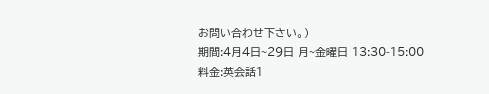お問い合わせ下さい。)
期間:4月4日~29日 月~金曜日 13:30-15:00
料金:英会話1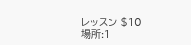レッスン $10
場所:1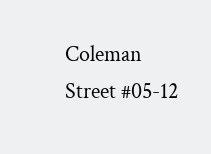Coleman Street #05-12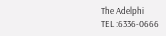The Adelphi
TEL :6336-0666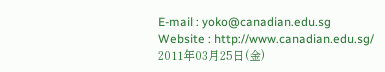E-mail : yoko@canadian.edu.sg
Website : http://www.canadian.edu.sg/
2011年03月25日(金)